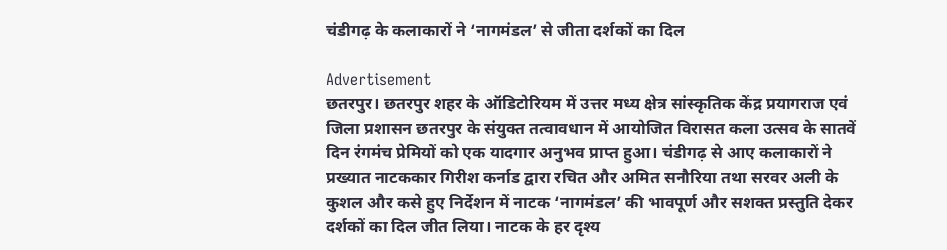चंडीगढ़ के कलाकारों ने ‘नागमंडल’ से जीता दर्शकों का दिल

Advertisement
छतरपुर। छतरपुर शहर के ऑडिटोरियम में उत्तर मध्य क्षेत्र सांस्कृतिक केंद्र प्रयागराज एवं जिला प्रशासन छतरपुर के संयुक्त तत्वावधान में आयोजित विरासत कला उत्सव के सातवें दिन रंगमंच प्रेमियों को एक यादगार अनुभव प्राप्त हुआ। चंडीगढ़ से आए कलाकारों ने प्रख्यात नाटककार गिरीश कर्नाड द्वारा रचित और अमित सनौरिया तथा सरवर अली के कुशल और कसे हुए निर्देशन में नाटक ‘नागमंडल’ की भावपूर्ण और सशक्त प्रस्तुति देकर दर्शकों का दिल जीत लिया। नाटक के हर दृश्य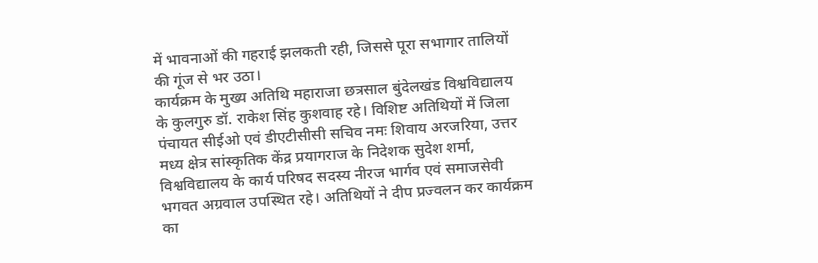में भावनाओं की गहराई झलकती रही, जिससे पूरा सभागार तालियों की गूंज से भर उठा।
कार्यक्रम के मुख्य अतिथि महाराजा छत्रसाल बुंदेलखंड विश्वविद्यालय के कुलगुरु डॉ. राकेश सिंह कुशवाह रहे। विशिष्ट अतिथियों में जिला पंचायत सीईओ एवं डीएटीसीसी सचिव नमः शिवाय अरजरिया, उत्तर मध्य क्षेत्र सांस्कृतिक केंद्र प्रयागराज के निदेशक सुदेश शर्मा, विश्वविद्यालय के कार्य परिषद सदस्य नीरज भार्गव एवं समाजसेवी भगवत अग्रवाल उपस्थित रहे। अतिथियों ने दीप प्रज्वलन कर कार्यक्रम का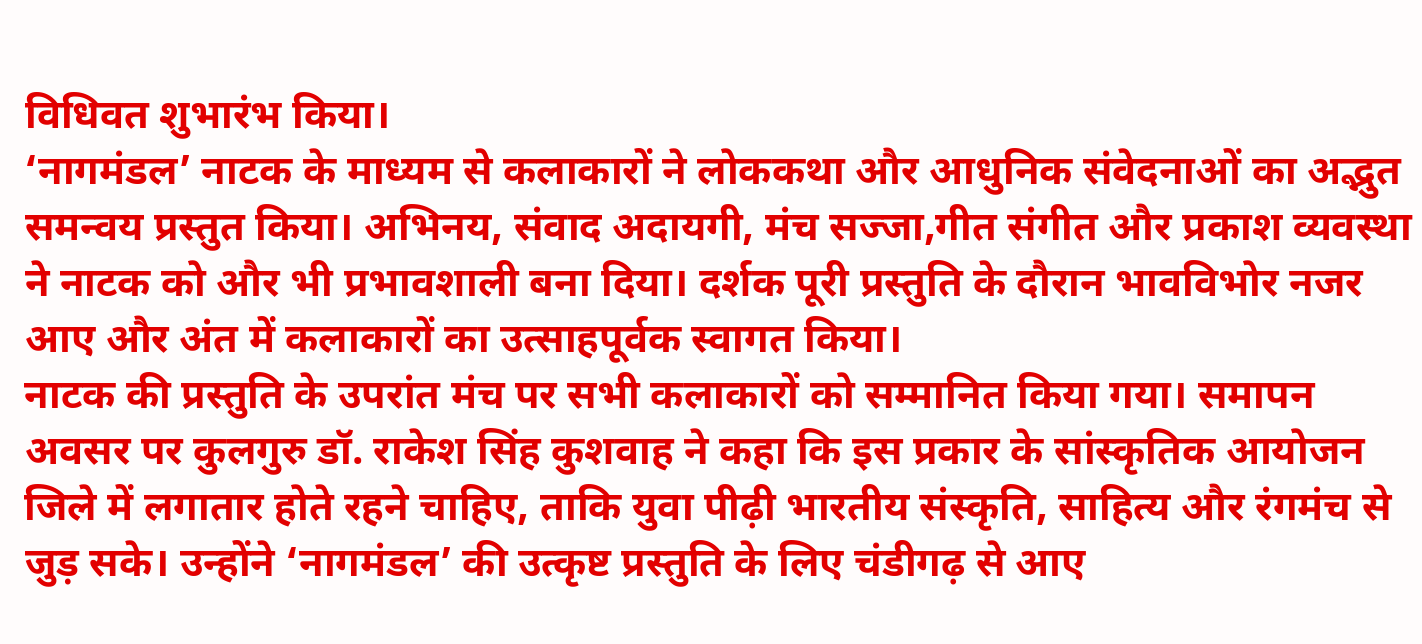विधिवत शुभारंभ किया।
‘नागमंडल’ नाटक के माध्यम से कलाकारों ने लोककथा और आधुनिक संवेदनाओं का अद्भुत समन्वय प्रस्तुत किया। अभिनय, संवाद अदायगी, मंच सज्जा,गीत संगीत और प्रकाश व्यवस्था ने नाटक को और भी प्रभावशाली बना दिया। दर्शक पूरी प्रस्तुति के दौरान भावविभोर नजर आए और अंत में कलाकारों का उत्साहपूर्वक स्वागत किया।
नाटक की प्रस्तुति के उपरांत मंच पर सभी कलाकारों को सम्मानित किया गया। समापन अवसर पर कुलगुरु डॉ. राकेश सिंह कुशवाह ने कहा कि इस प्रकार के सांस्कृतिक आयोजन जिले में लगातार होते रहने चाहिए, ताकि युवा पीढ़ी भारतीय संस्कृति, साहित्य और रंगमंच से जुड़ सके। उन्होंने ‘नागमंडल’ की उत्कृष्ट प्रस्तुति के लिए चंडीगढ़ से आए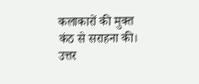कलाकारों की मुक्त कंठ से सराहना की।
उत्तर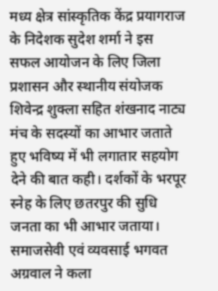मध्य क्षेत्र सांस्कृतिक केंद्र प्रयागराज के निदेशक सुदेश शर्मा ने इस सफल आयोजन के लिए जिला प्रशासन और स्थानीय संयोजक शिवेन्द्र शुक्ला सहित शंखनाद नाट्य मंच के सदस्यों का आभार जताते हुए भविष्य में भी लगातार सहयोग देने की बात कही। दर्शकों के भरपूर स्नेह के लिए छतरपुर की सुधि जनता का भी आभार जताया। समाजसेवी एवं व्यवसाई भगवत अग्रवाल ने कला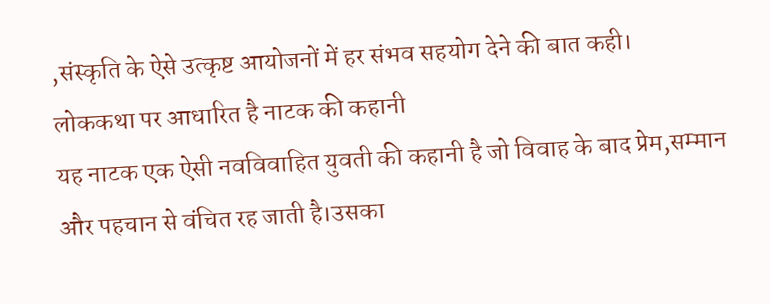,संस्कृति के ऐसे उत्कृष्ट आयोजनों में हर संभव सहयोग देने की बात कही।
लोककथा पर आधारित है नाटक की कहानी
यह नाटक एक ऐसी नवविवाहित युवती की कहानी है जो विवाह के बाद प्रेम,सम्मान और पहचान से वंचित रह जाती है।उसका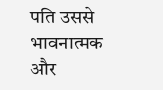पति उससे भावनात्मक और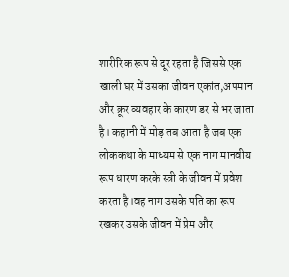शारीरिक रूप से दूर रहता है जिससे एक खाली घर में उसका जीवन एकांत,अपमान और क्रूर व्यवहार के कारण डर से भर जाता है। कहानी में मोड़ तब आता है जब एक लोककथा के माध्यम से एक नाग मानवीय रूप धारण करके स्त्री के जीवन में प्रवेश करता है।वह नाग उसके पति का रूप रखकर उसके जीवन में प्रेम और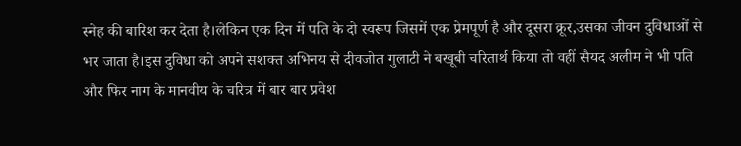स्नेह की बारिश कर देता है।लेकिन एक दिन में पति के दो स्वरूप जिसमें एक प्रेमपूर्ण है और दूसरा क्रूर,उसका जीवन दुविधाओं से भर जाता है।इस दुविधा को अपने सशक्त अभिनय से दीवजोत गुलाटी ने बखूबी चरितार्थ किया तो वहीं सैयद अलीम ने भी पति और फिर नाग के मानवीय के चरित्र में बार बार प्रवेश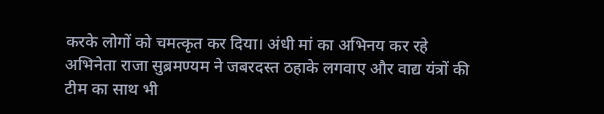करके लोगों को चमत्कृत कर दिया। अंधी मां का अभिनय कर रहे अभिनेता राजा सुब्रमण्यम ने जबरदस्त ठहाके लगवाए और वाद्य यंत्रों की टीम का साथ भी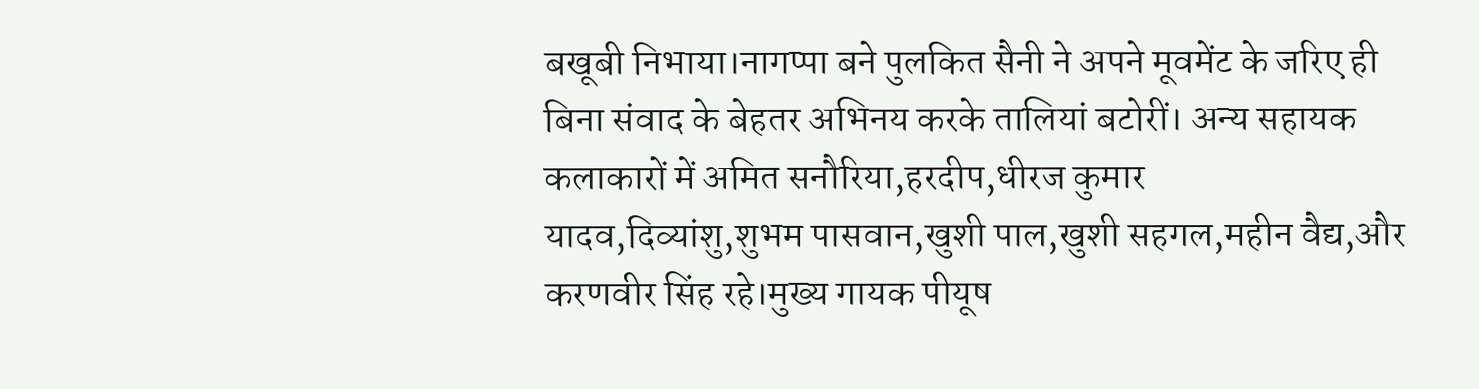बखूबी निभाया।नागप्पा बने पुलकित सैनी ने अपने मूवमेंट के जरिए ही बिना संवाद के बेहतर अभिनय करके तालियां बटोरीं। अन्य सहायक कलाकारों में अमित सनौरिया,हरदीप,धीरज कुमार यादव,दिव्यांशु,शुभम पासवान,खुशी पाल,खुशी सहगल,महीन वैद्य,और करणवीर सिंह रहे।मुख्य गायक पीयूष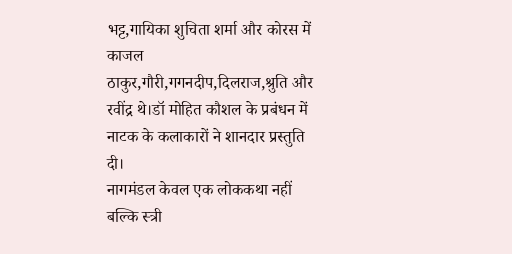भट्ट,गायिका शुचिता शर्मा और कोरस में काजल ठाकुर,गौरी,गगनदीप,दिलराज,श्रुति और रवींद्र थे।डॉ मोहित कौशल के प्रबंधन में नाटक के कलाकारों ने शानदार प्रस्तुति दी।
नागमंडल केवल एक लोककथा नहीं बल्कि स्त्री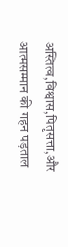अस्तित्व,विश्वास,पितृसत्ता,और आत्मसम्मान की गहन पड़ताल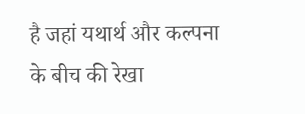है जहां यथार्थ और कल्पना के बीच की रेखा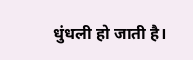धुंधली हो जाती है।